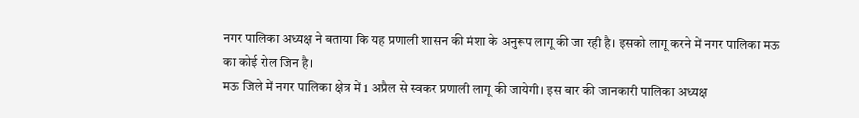नगर पालिका अध्यक्ष ने बताया कि यह प्रणाली शासन की मंशा के अनुरूप लागू की जा रही है। इसको लागू करने में नगर पालिका मऊ का कोई रोल जिन है।
मऊ जिले में नगर पालिका क्षेत्र में 1 अप्रैल से स्वकर प्रणाली लागू की जायेगी। इस बार की जानकारी पालिका अध्यक्ष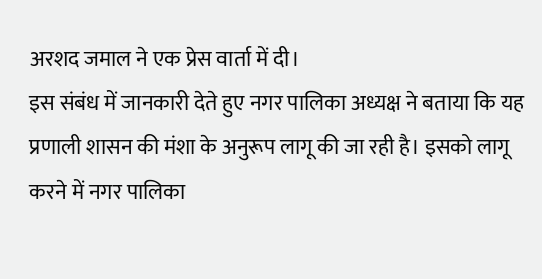अरशद जमाल ने एक प्रेस वार्ता में दी।
इस संबंध में जानकारी देते हुए नगर पालिका अध्यक्ष ने बताया कि यह प्रणाली शासन की मंशा के अनुरूप लागू की जा रही है। इसको लागू करने में नगर पालिका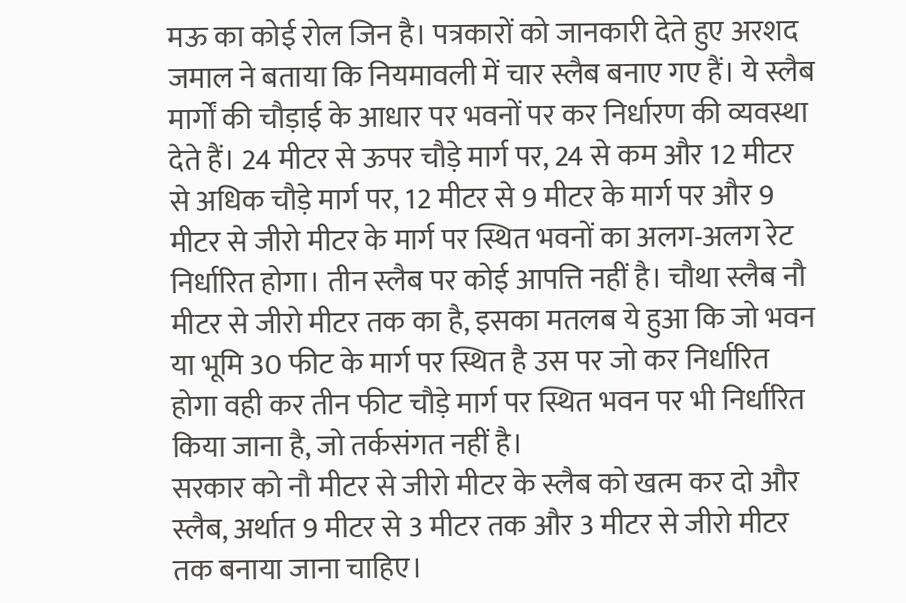मऊ का कोई रोल जिन है। पत्रकारों को जानकारी देते हुए अरशद जमाल ने बताया कि नियमावली में चार स्लैब बनाए गए हैं। ये स्लैब मार्गों की चौड़ाई के आधार पर भवनों पर कर निर्धारण की व्यवस्था देते हैं। 24 मीटर से ऊपर चौड़े मार्ग पर, 24 से कम और 12 मीटर से अधिक चौड़े मार्ग पर, 12 मीटर से 9 मीटर के मार्ग पर और 9 मीटर से जीरो मीटर के मार्ग पर स्थित भवनों का अलग-अलग रेट निर्धारित होगा। तीन स्लैब पर कोई आपत्ति नहीं है। चौथा स्लैब नौ मीटर से जीरो मीटर तक का है, इसका मतलब ये हुआ कि जो भवन या भूमि 30 फीट के मार्ग पर स्थित है उस पर जो कर निर्धारित होगा वही कर तीन फीट चौड़े मार्ग पर स्थित भवन पर भी निर्धारित किया जाना है, जो तर्कसंगत नहीं है।
सरकार को नौ मीटर से जीरो मीटर के स्लैब को खत्म कर दो और स्लैब, अर्थात 9 मीटर से 3 मीटर तक और 3 मीटर से जीरो मीटर तक बनाया जाना चाहिए।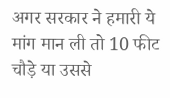अगर सरकार ने हमारी ये मांग मान ली तो 10 फीट चौड़े या उससे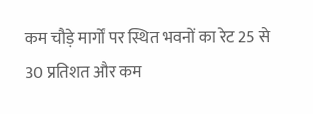कम चौड़े मार्गों पर स्थित भवनों का रेट 25 से 30 प्रतिशत और कम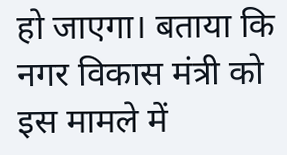हो जाएगा। बताया कि नगर विकास मंत्री को इस मामले में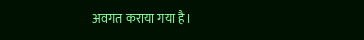अवगत कराया गया है।